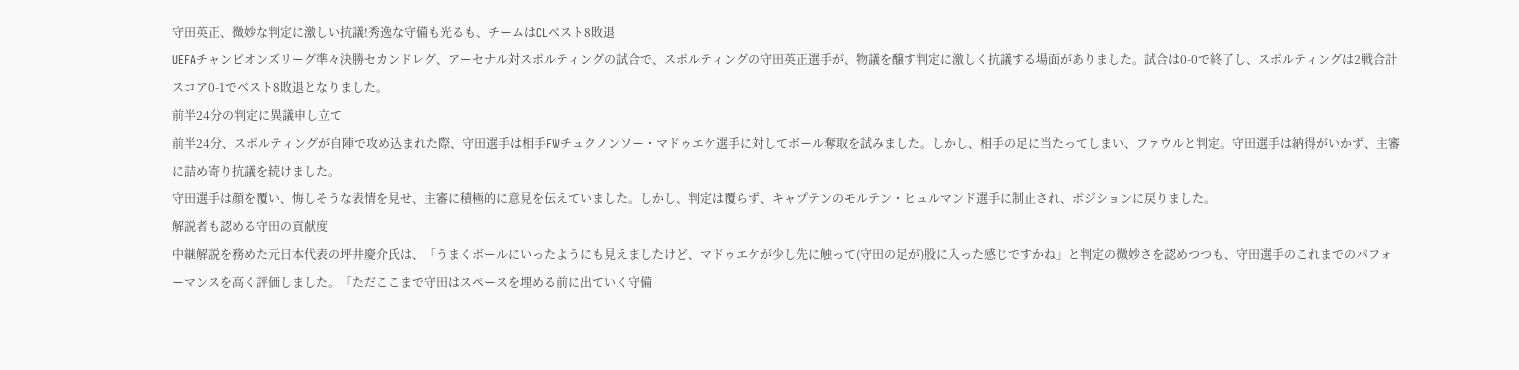守田英正、微妙な判定に激しい抗議!秀逸な守備も光るも、チームはCLベスト8敗退
UEFAチャンピオンズリーグ準々決勝セカンドレグ、アーセナル対スポルティングの試合で、スポルティングの守田英正選手が、物議を醸す判定に激しく抗議する場面がありました。試合は0-0で終了し、スポルティングは2戦合計スコア0-1でベスト8敗退となりました。
前半24分の判定に異議申し立て
前半24分、スポルティングが自陣で攻め込まれた際、守田選手は相手FWチュクノンソー・マドゥエケ選手に対してボール奪取を試みました。しかし、相手の足に当たってしまい、ファウルと判定。守田選手は納得がいかず、主審に詰め寄り抗議を続けました。
守田選手は顔を覆い、悔しそうな表情を見せ、主審に積極的に意見を伝えていました。しかし、判定は覆らず、キャプテンのモルテン・ヒュルマンド選手に制止され、ポジションに戻りました。
解説者も認める守田の貢献度
中継解説を務めた元日本代表の坪井慶介氏は、「うまくボールにいったようにも見えましたけど、マドゥエケが少し先に触って(守田の足が)股に入った感じですかね」と判定の微妙さを認めつつも、守田選手のこれまでのパフォーマンスを高く評価しました。「ただここまで守田はスペースを埋める前に出ていく守備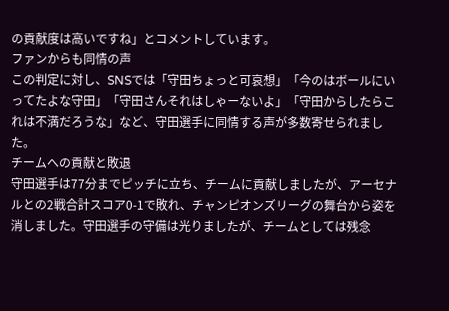の貢献度は高いですね」とコメントしています。
ファンからも同情の声
この判定に対し、SNSでは「守田ちょっと可哀想」「今のはボールにいってたよな守田」「守田さんそれはしゃーないよ」「守田からしたらこれは不満だろうな」など、守田選手に同情する声が多数寄せられました。
チームへの貢献と敗退
守田選手は77分までピッチに立ち、チームに貢献しましたが、アーセナルとの2戦合計スコア0-1で敗れ、チャンピオンズリーグの舞台から姿を消しました。守田選手の守備は光りましたが、チームとしては残念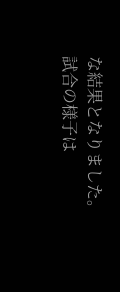な結果となりました。
試合の様子は